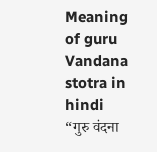Meaning of guru Vandana stotra in hindi
“गुरु वंदना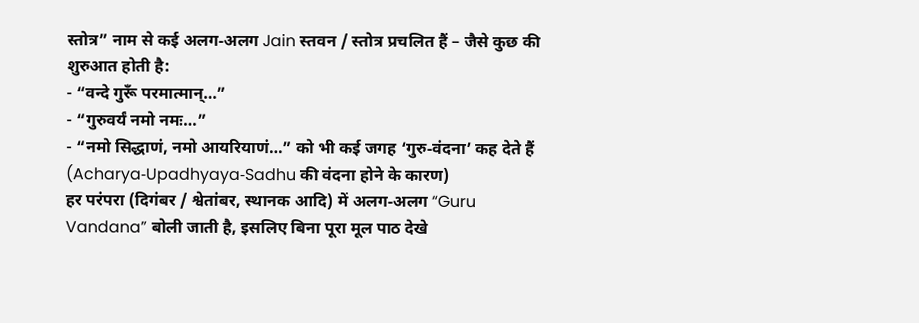स्तोत्र” नाम से कई अलग‑अलग Jain स्तवन / स्तोत्र प्रचलित हैं – जैसे कुछ की शुरुआत होती है:
- “वन्दे गुरूँ परमात्मान्…”
- “गुरुवर्यं नमो नमः…”
- “नमो सिद्धाणं, नमो आयरियाणं…” को भी कई जगह ‘गुरु‑वंदना’ कह देते हैं (Acharya‑Upadhyaya‑Sadhu की वंदना होने के कारण)
हर परंपरा (दिगंबर / श्वेतांबर, स्थानक आदि) में अलग‑अलग “Guru Vandana” बोली जाती है, इसलिए बिना पूरा मूल पाठ देखे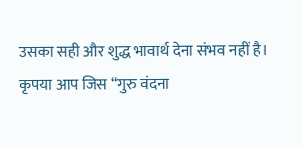उसका सही और शुद्ध भावार्थ देना संभव नहीं है।
कृपया आप जिस “गुरु वंदना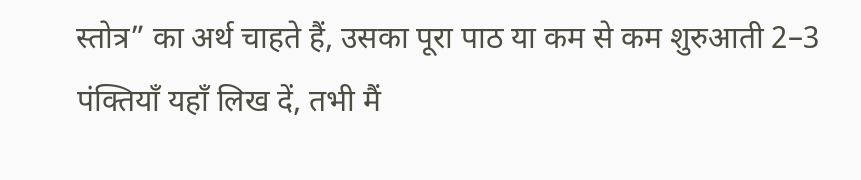स्तोत्र” का अर्थ चाहते हैं, उसका पूरा पाठ या कम से कम शुरुआती 2–3 पंक्तियाँ यहाँ लिख दें, तभी मैं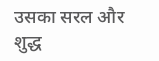उसका सरल और शुद्ध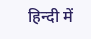हिन्दी में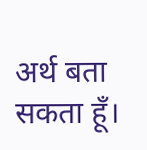अर्थ बता सकता हूँ।